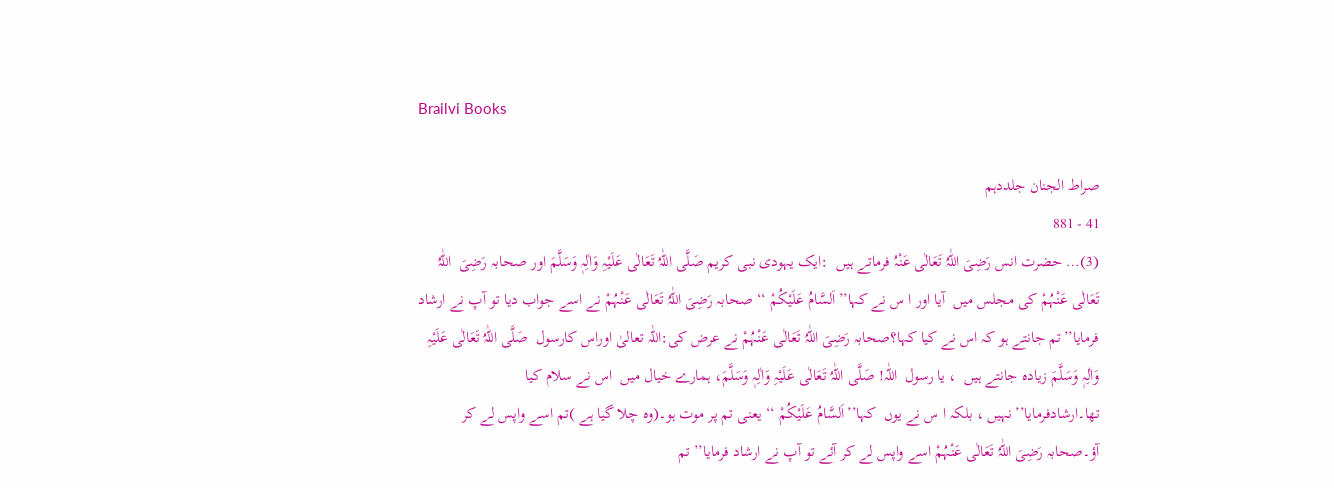Brailvi Books

صراط الجنان جلددہم
41 - 881
(3)… حضرت انس رَضِیَ اللّٰہُ تَعَالٰی عَنْہُ فرماتے ہیں  :ایک یہودی نبی کریم صَلَّی اللّٰہُ تَعَالٰی عَلَیْہِ وَاٰلِہٖ وَسَلَّمَ اور صحابہ رَضِیَ  اللّٰہُ تَعَالٰی عَنْہُمْ کی مجلس میں  آیا اور ا س نے کہا’’اَلسَّامُ عَلَیْکُمْ ‘‘ صحابہ رَضِیَ اللّٰہُ تَعَالٰی عَنْہُمْ نے اسے جواب دیا تو آپ نے ارشاد فرمایا’’تم جانتے ہو کہ اس نے کیا کہا؟صحابہ رَضِیَ اللّٰہُ تَعَالٰی عَنْہُمْ نے عرض کی:اللّٰہ تعالیٰ اوراس کارسول  صَلَّی اللّٰہُ تَعَالٰی عَلَیْہِ وَاٰلِہٖ وَسَلَّمَ زیادہ جانتے ہیں  ، یا رسول  اللّٰہ! صَلَّی اللّٰہُ تَعَالٰی عَلَیْہِ وَاٰلِہٖ وَسَلَّمَ، ہمارے خیال میں  اس نے سلام کیا تھا۔ارشادفرمایا’’نہیں ، بلکہ ا س نے یوں  کہا’’اَلسَّامُ عَلَیْکُمْ ‘‘ یعنی تم پر موت ہو۔(وہ چلا گیا ہے )تم اسے واپس لے کر آؤ۔صحابہ رَضِیَ اللّٰہُ تَعَالٰی عَنْہُمْ اسے واپس لے کر آئے تو آپ نے ارشاد فرمایا’’ تم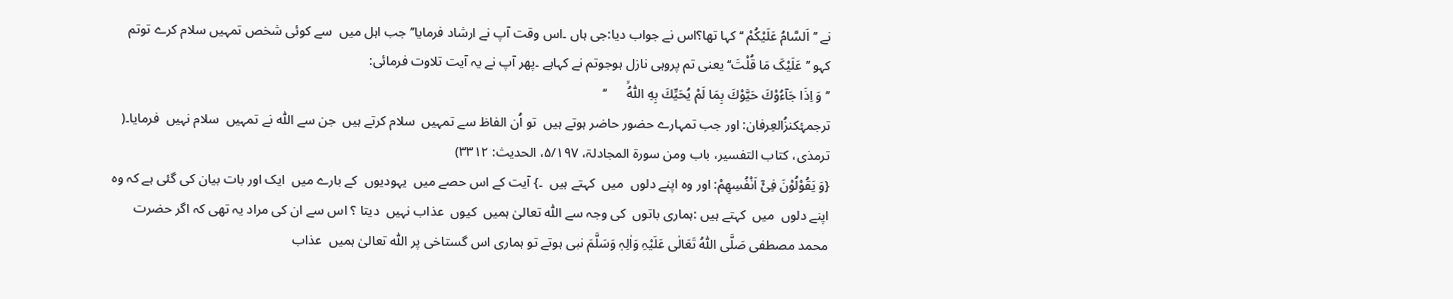نے ’’اَلسَّامُ عَلَیْکُمْ ‘‘ کہا تھا؟اس نے جواب دیا:جی ہاں ۔اس وقت آپ نے ارشاد فرمایا’’ جب اہل میں  سے کوئی شخص تمہیں سلام کرے توتم کہو ’’عَلَیْکَ مَا قُلْتَ‘‘ یعنی تم پروہی نازل ہوجوتم نے کہاہے ۔پھر آپ نے یہ آیت تلاوت فرمائی:
’’وَ اِذَا جَآءُوْكَ حَیَّوْكَ بِمَا لَمْ یُحَیِّكَ بِهِ اللّٰهُۙ      ‘‘
ترجمۂکنزُالعِرفان: اور جب تمہارے حضور حاضر ہوتے ہیں  تو اُن الفاظ سے تمہیں  سلام کرتے ہیں  جن سے اللّٰہ نے تمہیں  سلام نہیں  فرمایا۔( ترمذی، کتاب التفسیر، باب ومن سورۃ المجادلۃ، ۵/۱۹۷، الحدیث: ۳۳۱۲)
{وَ یَقُوْلُوْنَ فِیْۤ اَنْفُسِهِمْ: اور وہ اپنے دلوں  میں  کہتے ہیں  ۔} آیت کے اس حصے میں  یہودیوں  کے بارے میں  ایک اور بات بیان کی گئی ہے کہ وہ اپنے دلوں  میں  کہتے ہیں :ہماری باتوں  کی وجہ سے اللّٰہ تعالیٰ ہمیں  کیوں  عذاب نہیں  دیتا ؟ اس سے ان کی مراد یہ تھی کہ اگر حضرت محمد مصطفی صَلَّی اللّٰہُ تَعَالٰی عَلَیْہِ وَاٰلِہٖ وَسَلَّمَ نبی ہوتے تو ہماری اس گستاخی پر اللّٰہ تعالیٰ ہمیں  عذاب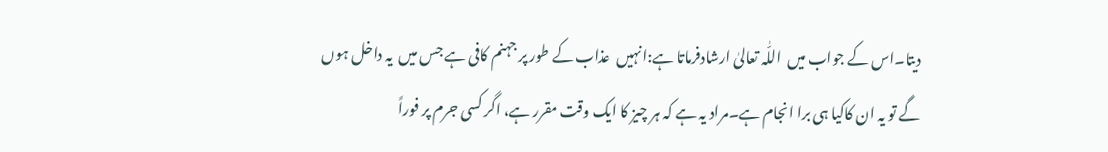دیتا۔اس کے جواب میں  اللّٰہ تعالیٰ ارشادفرماتا ہے:انہیں  عذاب کے طور پر جہنم کافی ہے جس میں  یہ داخل ہوں  گے تو یہ ان کاکیا ہی برا انجام ہے۔مراد یہ ہے کہ ہر چیز کا ایک وقت مقرر ہے، اگر کسی جرم پر فوراً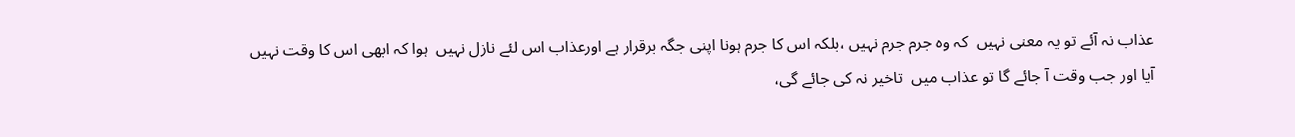عذاب نہ آئے تو یہ معنی نہیں  کہ وہ جرم جرم نہیں ،بلکہ اس کا جرم ہونا اپنی جگہ برقرار ہے اورعذاب اس لئے نازل نہیں  ہوا کہ ابھی اس کا وقت نہیں  آیا اور جب وقت آ جائے گا تو عذاب میں  تاخیر نہ کی جائے گی،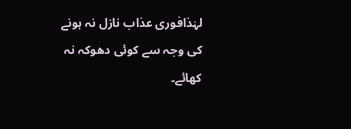لہٰذافوری عذاب نازل نہ ہونے کی وجہ سے کوئی دھوکہ نہ کھائے۔